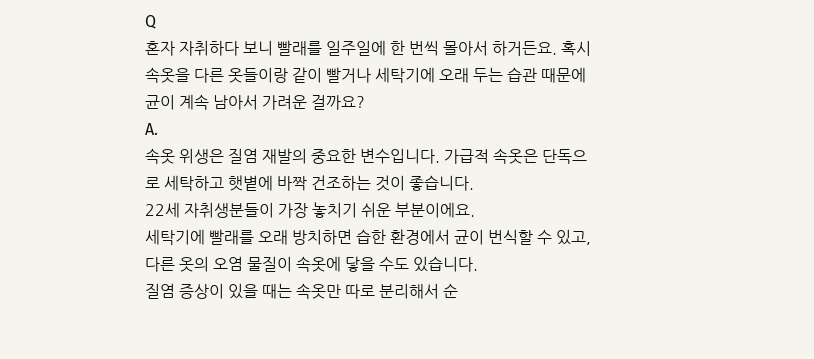Q
혼자 자취하다 보니 빨래를 일주일에 한 번씩 몰아서 하거든요. 혹시 속옷을 다른 옷들이랑 같이 빨거나 세탁기에 오래 두는 습관 때문에 균이 계속 남아서 가려운 걸까요?
A.
속옷 위생은 질염 재발의 중요한 변수입니다. 가급적 속옷은 단독으로 세탁하고 햇볕에 바짝 건조하는 것이 좋습니다.
22세 자취생분들이 가장 놓치기 쉬운 부분이에요.
세탁기에 빨래를 오래 방치하면 습한 환경에서 균이 번식할 수 있고, 다른 옷의 오염 물질이 속옷에 닿을 수도 있습니다.
질염 증상이 있을 때는 속옷만 따로 분리해서 순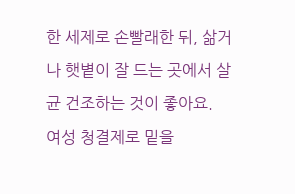한 세제로 손빨래한 뒤, 삶거나 햇볕이 잘 드는 곳에서 살균 건조하는 것이 좋아요.
여성 청결제로 밑을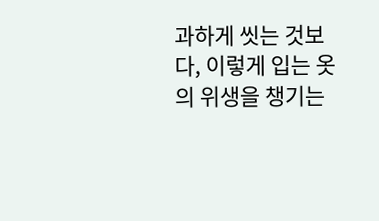과하게 씻는 것보다, 이렇게 입는 옷의 위생을 챙기는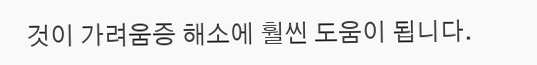것이 가려움증 해소에 훨씬 도움이 됩니다.